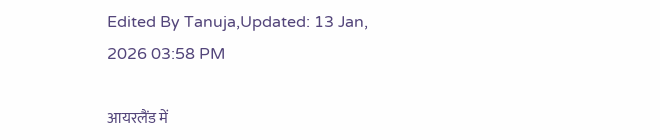Edited By Tanuja,Updated: 13 Jan, 2026 03:58 PM

आयरलैंड में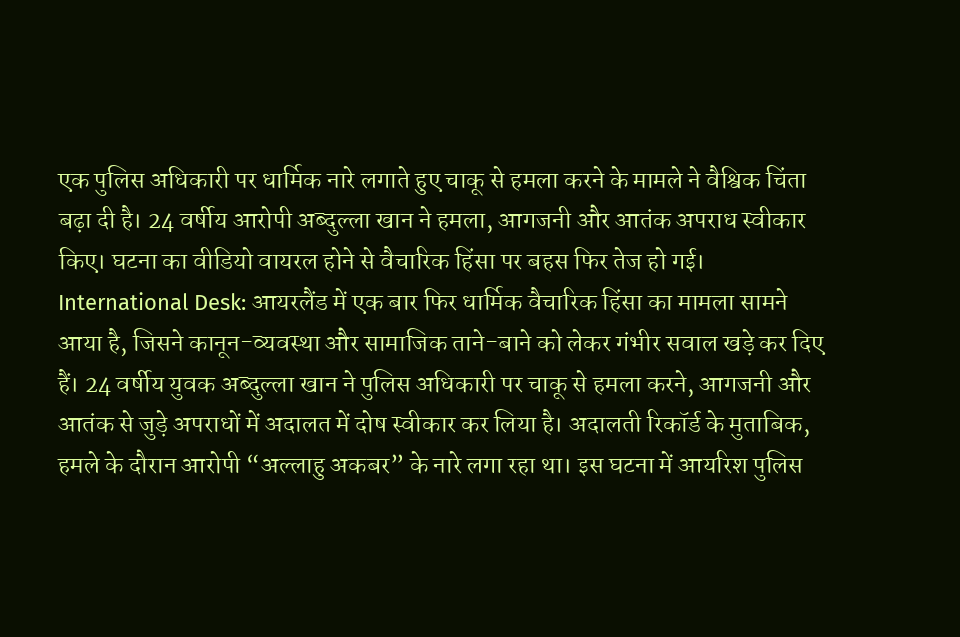एक पुलिस अधिकारी पर धार्मिक नारे लगाते हुए चाकू से हमला करने के मामले ने वैश्विक चिंता बढ़ा दी है। 24 वर्षीय आरोपी अब्दुल्ला खान ने हमला, आगजनी और आतंक अपराध स्वीकार किए। घटना का वीडियो वायरल होने से वैचारिक हिंसा पर बहस फिर तेज हो गई।
International Desk: आयरलैंड में एक बार फिर धार्मिक वैचारिक हिंसा का मामला सामने आया है, जिसने कानून-व्यवस्था और सामाजिक ताने-बाने को लेकर गंभीर सवाल खड़े कर दिए हैं। 24 वर्षीय युवक अब्दुल्ला खान ने पुलिस अधिकारी पर चाकू से हमला करने, आगजनी और आतंक से जुड़े अपराधों में अदालत में दोष स्वीकार कर लिया है। अदालती रिकॉर्ड के मुताबिक, हमले के दौरान आरोपी “अल्लाहु अकबर” के नारे लगा रहा था। इस घटना में आयरिश पुलिस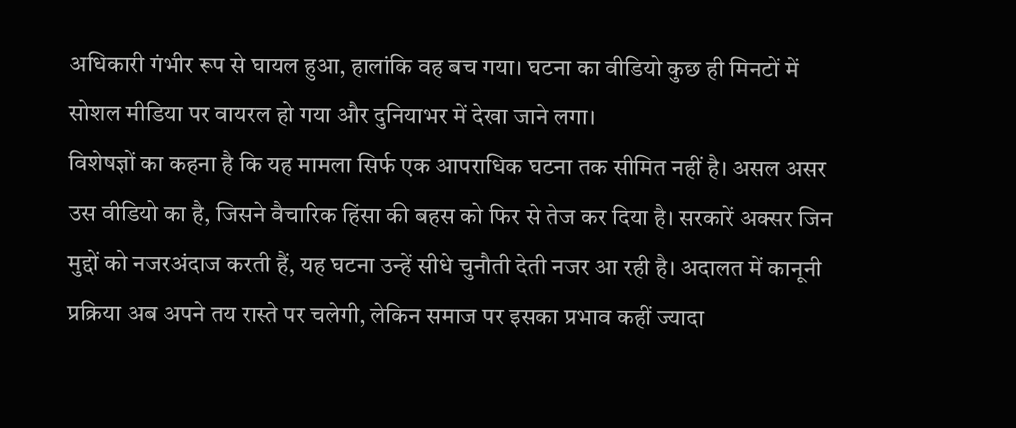अधिकारी गंभीर रूप से घायल हुआ, हालांकि वह बच गया। घटना का वीडियो कुछ ही मिनटों में सोशल मीडिया पर वायरल हो गया और दुनियाभर में देखा जाने लगा।
विशेषज्ञों का कहना है कि यह मामला सिर्फ एक आपराधिक घटना तक सीमित नहीं है। असल असर उस वीडियो का है, जिसने वैचारिक हिंसा की बहस को फिर से तेज कर दिया है। सरकारें अक्सर जिन मुद्दों को नजरअंदाज करती हैं, यह घटना उन्हें सीधे चुनौती देती नजर आ रही है। अदालत में कानूनी प्रक्रिया अब अपने तय रास्ते पर चलेगी, लेकिन समाज पर इसका प्रभाव कहीं ज्यादा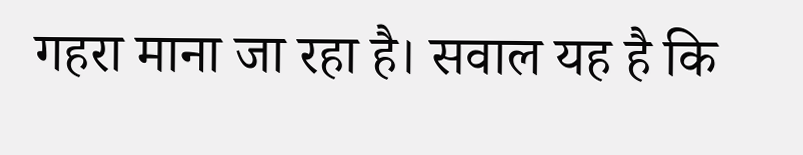गहरा माना जा रहा है। सवाल यह है कि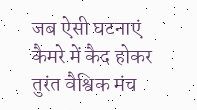जब ऐसी घटनाएं कैमरे में कैद होकर तुरंत वैश्विक मंच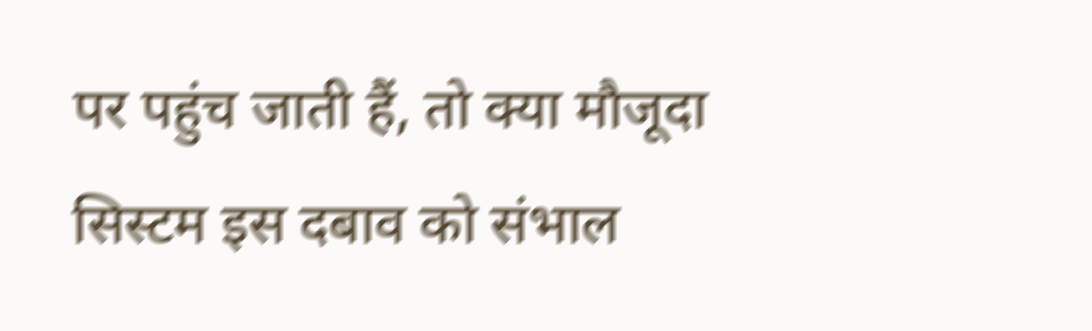पर पहुंच जाती हैं, तो क्या मौजूदा सिस्टम इस दबाव को संभाल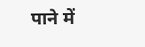पाने में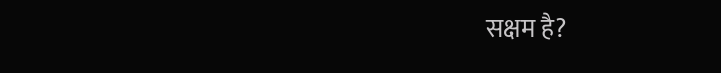सक्षम है?